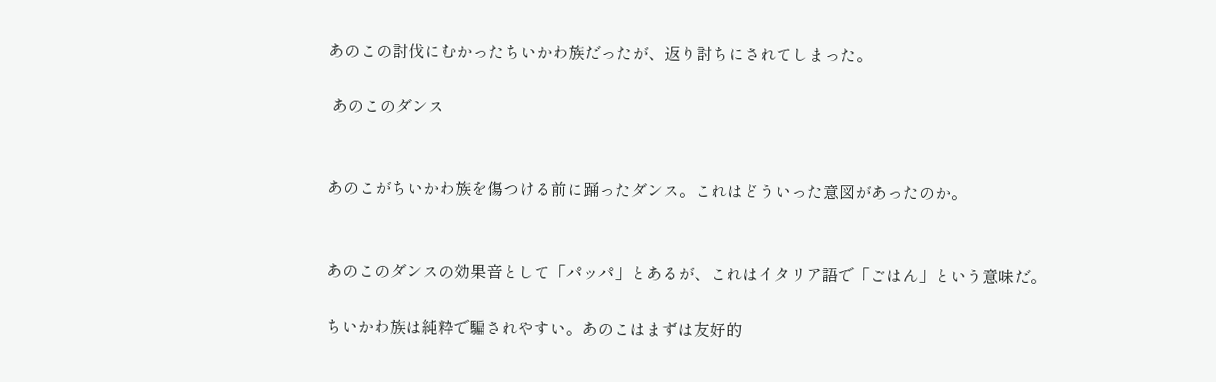あのこの討伐にむかったちいかわ族だったが、返り討ちにされてしまった。

 あのこのダンス


あのこがちいかわ族を傷つける前に踊ったダンス。これはどういった意図があったのか。


あのこのダンスの効果音として「パッパ」とあるが、これはイタリア語で「ごはん」という意味だ。

ちいかわ族は純粋で騙されやすい。あのこはまずは友好的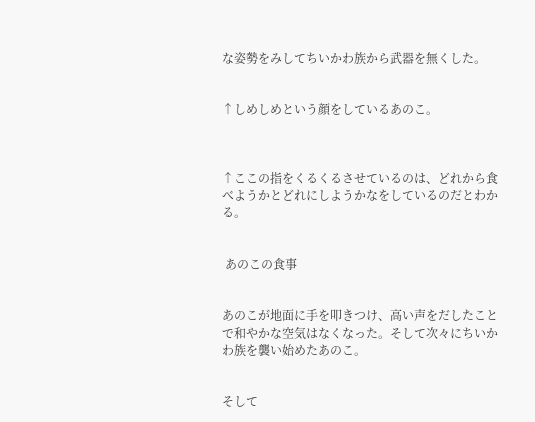な姿勢をみしてちいかわ族から武器を無くした。


↑しめしめという顔をしているあのこ。



↑ここの指をくるくるさせているのは、どれから食べようかとどれにしようかなをしているのだとわかる。


 あのこの食事


あのこが地面に手を叩きつけ、高い声をだしたことで和やかな空気はなくなった。そして次々にちいかわ族を襲い始めたあのこ。


そして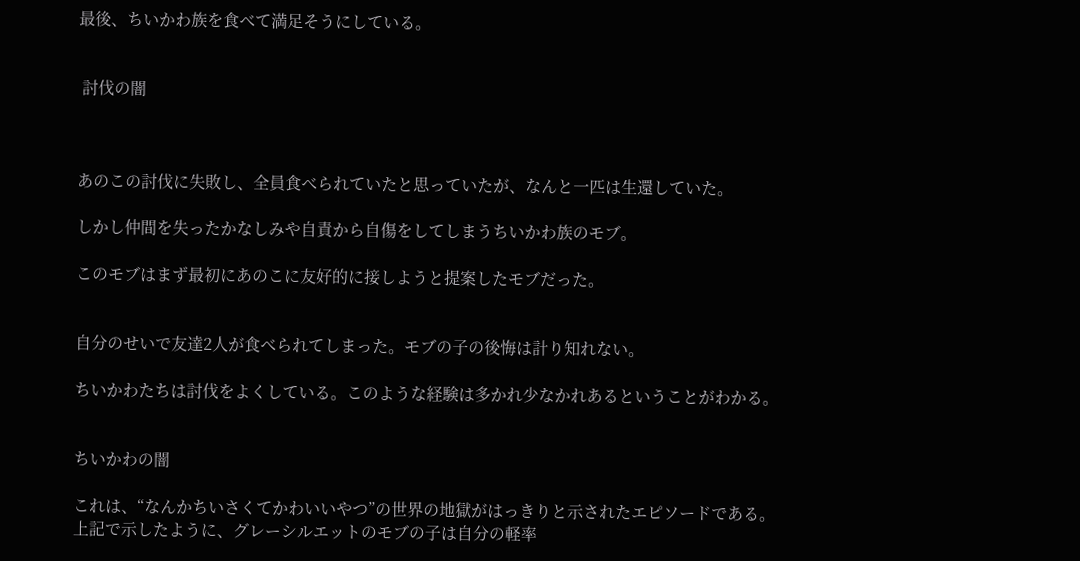最後、ちいかわ族を食べて満足そうにしている。


 討伐の闇



あのこの討伐に失敗し、全員食べられていたと思っていたが、なんと一匹は生還していた。

しかし仲間を失ったかなしみや自責から自傷をしてしまうちいかわ族のモブ。

このモブはまず最初にあのこに友好的に接しようと提案したモブだった。


自分のせいで友達2人が食べられてしまった。モブの子の後悔は計り知れない。

ちいかわたちは討伐をよくしている。このような経験は多かれ少なかれあるということがわかる。


ちいかわの闇

これは、“なんかちいさくてかわいいやつ”の世界の地獄がはっきりと示されたエピソードである。上記で示したように、グレーシルエットのモブの子は自分の軽率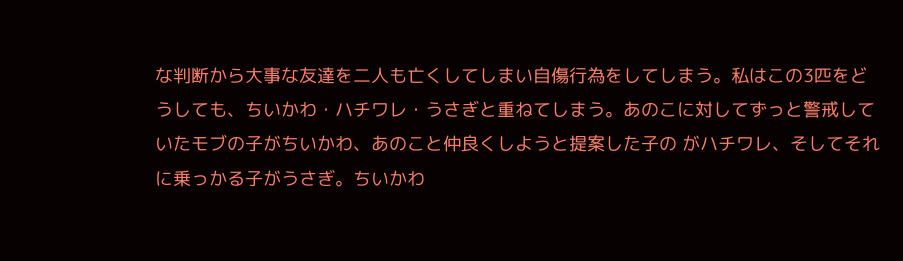な判断から大事な友達を二人も亡くしてしまい自傷行為をしてしまう。私はこの3匹をどうしても、ちいかわ・ハチワレ・うさぎと重ねてしまう。あのこに対してずっと警戒していたモブの子がちいかわ、あのこと仲良くしようと提案した子の がハチワレ、そしてそれに乗っかる子がうさぎ。ちいかわ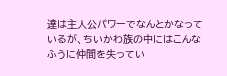達は主人公パワーでなんとかなっているが、ちいかわ族の中にはこんなふうに仲間を失ってい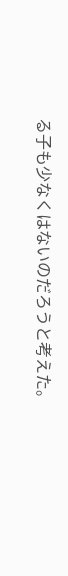る子も少なくはないのだろうと考えた。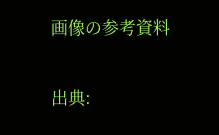画像の参考資料

出典: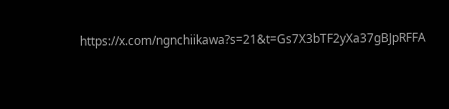https://x.com/ngnchiikawa?s=21&t=Gs7X3bTF2yXa37gBJpRFFA